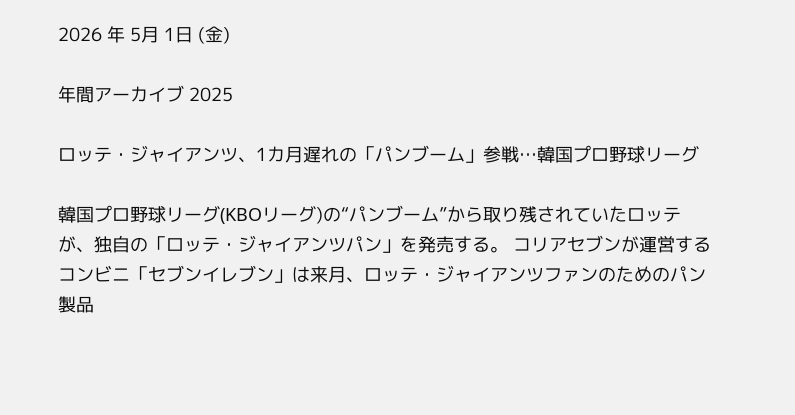2026 年 5月 1日 (金)

年間アーカイブ 2025

ロッテ・ジャイアンツ、1カ月遅れの「パンブーム」参戦…韓国プロ野球リーグ

韓国プロ野球リーグ(KBOリーグ)の“パンブーム”から取り残されていたロッテが、独自の「ロッテ・ジャイアンツパン」を発売する。 コリアセブンが運営するコンビニ「セブンイレブン」は来月、ロッテ・ジャイアンツファンのためのパン製品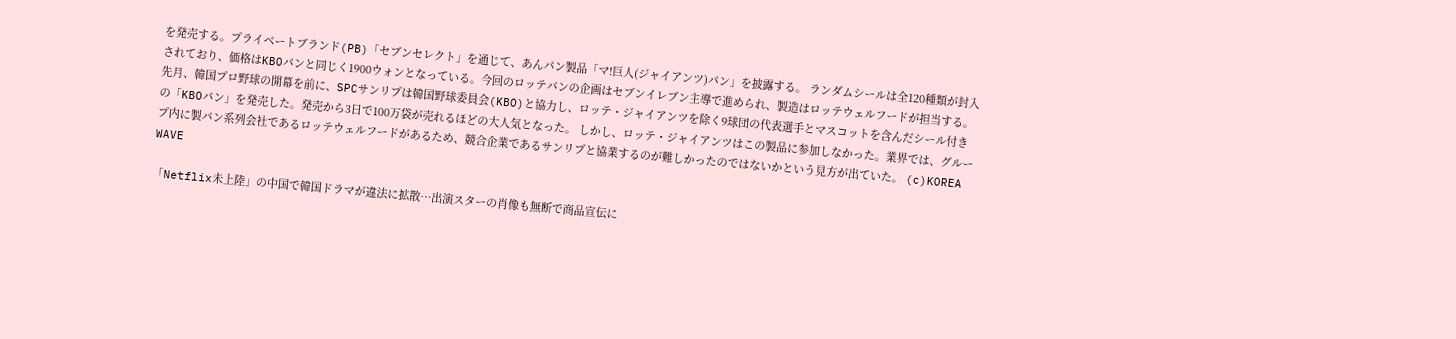を発売する。プライベートブランド(PB)「セブンセレクト」を通じて、あんパン製品「マ!巨人(ジャイアンツ)パン」を披露する。 ランダムシールは全120種類が封入されており、価格はKBOパンと同じく1900ウォンとなっている。今回のロッテパンの企画はセブンイレブン主導で進められ、製造はロッテウェルフードが担当する。 先月、韓国プロ野球の開幕を前に、SPCサンリプは韓国野球委員会(KBO)と協力し、ロッテ・ジャイアンツを除く9球団の代表選手とマスコットを含んだシール付きの「KBOパン」を発売した。発売から3日で100万袋が売れるほどの大人気となった。 しかし、ロッテ・ジャイアンツはこの製品に参加しなかった。業界では、グループ内に製パン系列会社であるロッテウェルフードがあるため、競合企業であるサンリプと協業するのが難しかったのではないかという見方が出ていた。 (c)KOREA WAVE

「Netflix未上陸」の中国で韓国ドラマが違法に拡散…出演スターの肖像も無断で商品宣伝に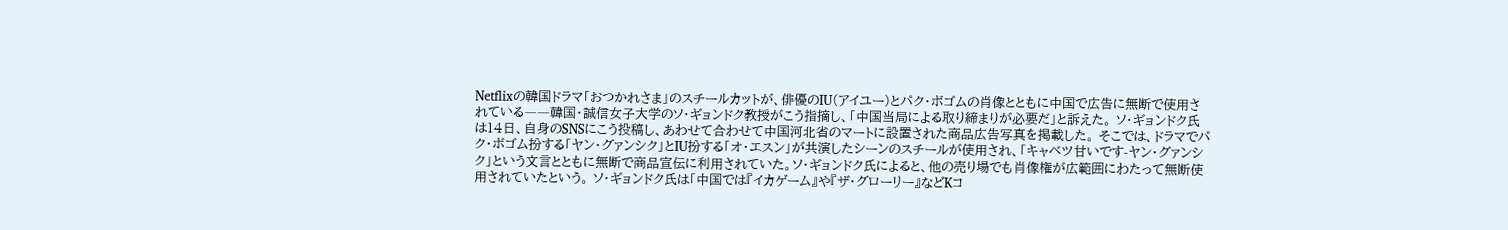Netflixの韓国ドラマ「おつかれさま」のスチールカットが、俳優のIU(アイユー)とパク・ボゴムの肖像とともに中国で広告に無断で使用されている――韓国・誠信女子大学のソ・ギョンドク教授がこう指摘し、「中国当局による取り締まりが必要だ」と訴えた。 ソ・ギョンドク氏は14日、自身のSNSにこう投稿し、あわせて合わせて中国河北省のマートに設置された商品広告写真を掲載した。 そこでは、ドラマでパク・ボゴム扮する「ヤン・グァンシク」とIU扮する「オ・エスン」が共演したシーンのスチールが使用され、「キャベツ甘いです-ヤン・グァンシク」という文言とともに無断で商品宣伝に利用されていた。ソ・ギョンドク氏によると、他の売り場でも肖像権が広範囲にわたって無断使用されていたという。 ソ・ギョンドク氏は「中国では『イカゲーム』や『ザ・グローリー』などKコ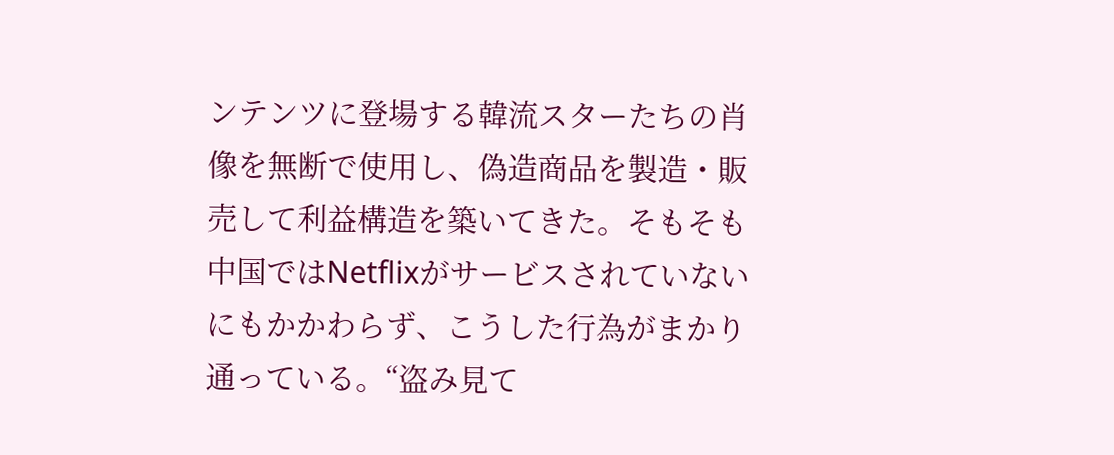ンテンツに登場する韓流スターたちの肖像を無断で使用し、偽造商品を製造・販売して利益構造を築いてきた。そもそも中国ではNetflixがサービスされていないにもかかわらず、こうした行為がまかり通っている。“盗み見て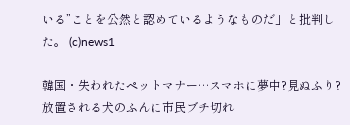いる”ことを公然と認めているようなものだ」と批判した。 (c)news1

韓国・失われたペットマナー…スマホに夢中?見ぬふり?放置される犬のふんに市民ブチ切れ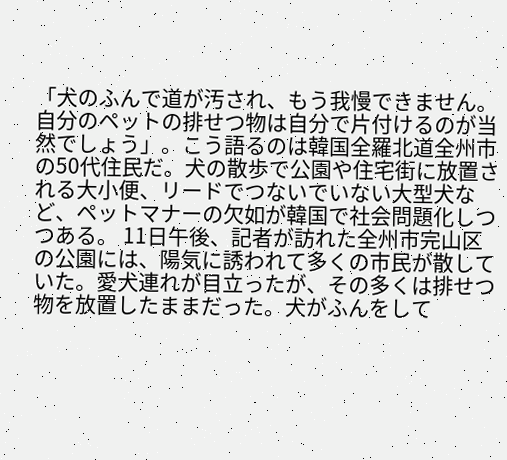「犬のふんで道が汚され、もう我慢できません。自分のペットの排せつ物は自分で片付けるのが当然でしょう」。こう語るのは韓国全羅北道全州市の50代住民だ。犬の散歩で公園や住宅街に放置される大小便、リードでつないでいない大型犬など、ペットマナーの欠如が韓国で社会問題化しつつある。 11日午後、記者が訪れた全州市完山区の公園には、陽気に誘われて多くの市民が散していた。愛犬連れが目立ったが、その多くは排せつ物を放置したままだった。犬がふんをして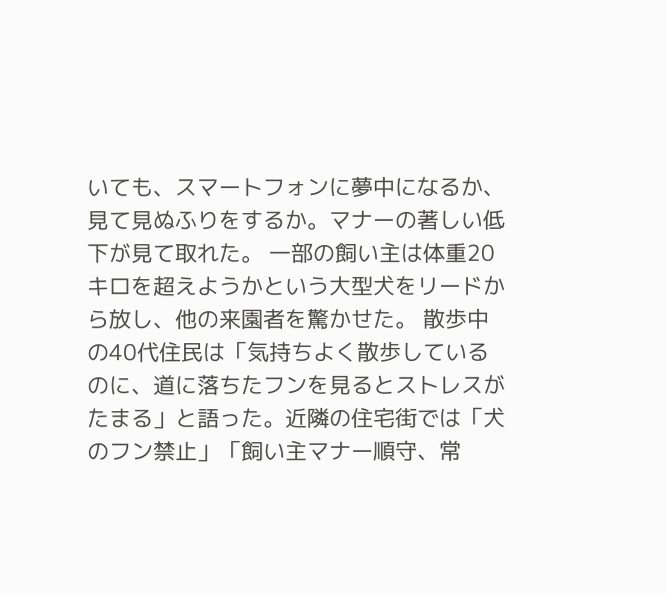いても、スマートフォンに夢中になるか、見て見ぬふりをするか。マナーの著しい低下が見て取れた。 一部の飼い主は体重20キロを超えようかという大型犬をリードから放し、他の来園者を驚かせた。 散歩中の40代住民は「気持ちよく散歩しているのに、道に落ちたフンを見るとストレスがたまる」と語った。近隣の住宅街では「犬のフン禁止」「飼い主マナー順守、常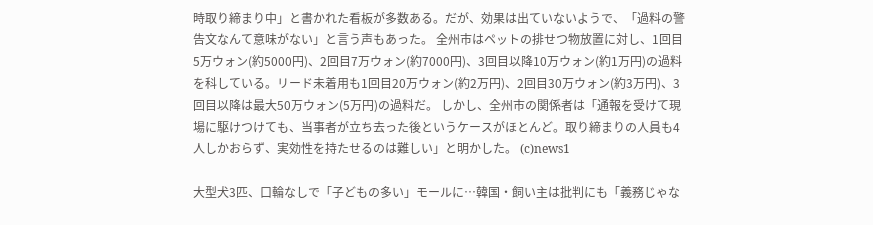時取り締まり中」と書かれた看板が多数ある。だが、効果は出ていないようで、「過料の警告文なんて意味がない」と言う声もあった。 全州市はペットの排せつ物放置に対し、1回目5万ウォン(約5000円)、2回目7万ウォン(約7000円)、3回目以降10万ウォン(約1万円)の過料を科している。リード未着用も1回目20万ウォン(約2万円)、2回目30万ウォン(約3万円)、3回目以降は最大50万ウォン(5万円)の過料だ。 しかし、全州市の関係者は「通報を受けて現場に駆けつけても、当事者が立ち去った後というケースがほとんど。取り締まりの人員も4人しかおらず、実効性を持たせるのは難しい」と明かした。 (c)news1

大型犬3匹、口輪なしで「子どもの多い」モールに…韓国・飼い主は批判にも「義務じゃな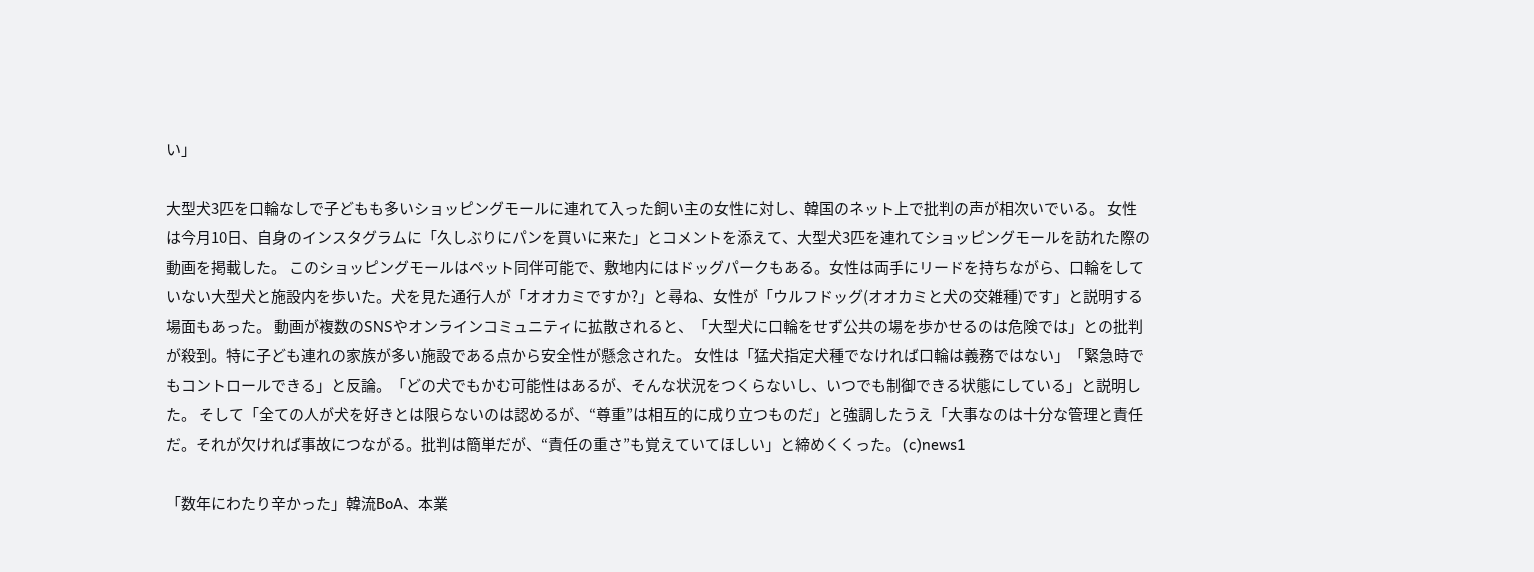い」

大型犬3匹を口輪なしで子どもも多いショッピングモールに連れて入った飼い主の女性に対し、韓国のネット上で批判の声が相次いでいる。 女性は今月10日、自身のインスタグラムに「久しぶりにパンを買いに来た」とコメントを添えて、大型犬3匹を連れてショッピングモールを訪れた際の動画を掲載した。 このショッピングモールはペット同伴可能で、敷地内にはドッグパークもある。女性は両手にリードを持ちながら、口輪をしていない大型犬と施設内を歩いた。犬を見た通行人が「オオカミですか?」と尋ね、女性が「ウルフドッグ(オオカミと犬の交雑種)です」と説明する場面もあった。 動画が複数のSNSやオンラインコミュニティに拡散されると、「大型犬に口輪をせず公共の場を歩かせるのは危険では」との批判が殺到。特に子ども連れの家族が多い施設である点から安全性が懸念された。 女性は「猛犬指定犬種でなければ口輪は義務ではない」「緊急時でもコントロールできる」と反論。「どの犬でもかむ可能性はあるが、そんな状況をつくらないし、いつでも制御できる状態にしている」と説明した。 そして「全ての人が犬を好きとは限らないのは認めるが、“尊重”は相互的に成り立つものだ」と強調したうえ「大事なのは十分な管理と責任だ。それが欠ければ事故につながる。批判は簡単だが、“責任の重さ”も覚えていてほしい」と締めくくった。 (c)news1

「数年にわたり辛かった」韓流BoA、本業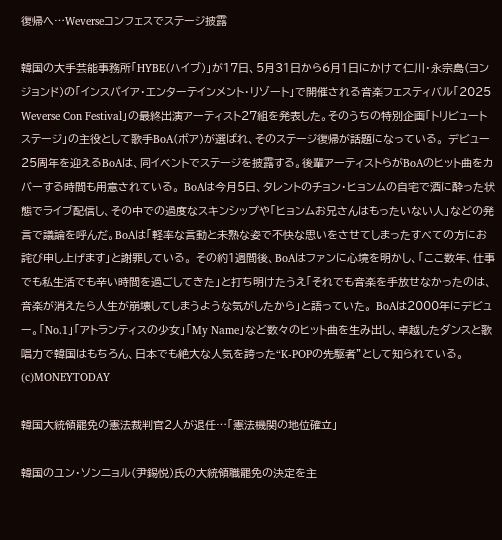復帰へ…Weverseコンフェスでステージ披露

韓国の大手芸能事務所「HYBE(ハイブ)」が17日、5月31日から6月1日にかけて仁川・永宗島(ヨンジョンド)の「インスパイア・エンターテインメント・リゾート」で開催される音楽フェスティバル「2025 Weverse Con Festival」の最終出演アーティスト27組を発表した。そのうちの特別企画「トリビュートステージ」の主役として歌手BoA(ボア)が選ばれ、そのステージ復帰が話題になっている。 デビュー25周年を迎えるBoAは、同イベントでステージを披露する。後輩アーティストらがBoAのヒット曲をカバーする時間も用意されている。 BoAは今月5日、タレントのチョン・ヒョンムの自宅で酒に酔った状態でライブ配信し、その中での過度なスキンシップや「ヒョンムお兄さんはもったいない人」などの発言で議論を呼んだ。BoAは「軽率な言動と未熟な姿で不快な思いをさせてしまったすべての方にお詫び申し上げます」と謝罪している。 その約1週間後、BoAはファンに心境を明かし、「ここ数年、仕事でも私生活でも辛い時間を過ごしてきた」と打ち明けたうえ「それでも音楽を手放せなかったのは、音楽が消えたら人生が崩壊してしまうような気がしたから」と語っていた。 BoAは2000年にデビュー。「No.1」「アトランティスの少女」「My Name」など数々のヒット曲を生み出し、卓越したダンスと歌唱力で韓国はもちろん、日本でも絶大な人気を誇った“K-POPの先駆者”として知られている。 (c)MONEYTODAY

韓国大統領罷免の憲法裁判官2人が退任…「憲法機関の地位確立」

韓国のユン・ソンニョル(尹錫悦)氏の大統領職罷免の決定を主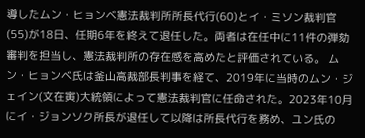導したムン・ヒョンベ憲法裁判所所長代行(60)とイ・ミソン裁判官(55)が18日、任期6年を終えて退任した。両者は在任中に11件の弾劾審判を担当し、憲法裁判所の存在感を高めたと評価されている。 ムン・ヒョンベ氏は釜山高裁部長判事を経て、2019年に当時のムン・ジェイン(文在寅)大統領によって憲法裁判官に任命された。2023年10月にイ・ジョンソク所長が退任して以降は所長代行を務め、ユン氏の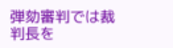弾劾審判では裁判長を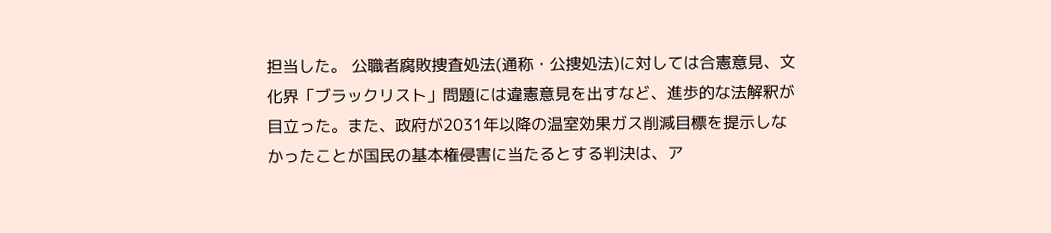担当した。 公職者腐敗捜査処法(通称・公捜処法)に対しては合憲意見、文化界「ブラックリスト」問題には違憲意見を出すなど、進歩的な法解釈が目立った。また、政府が2031年以降の温室効果ガス削減目標を提示しなかったことが国民の基本権侵害に当たるとする判決は、ア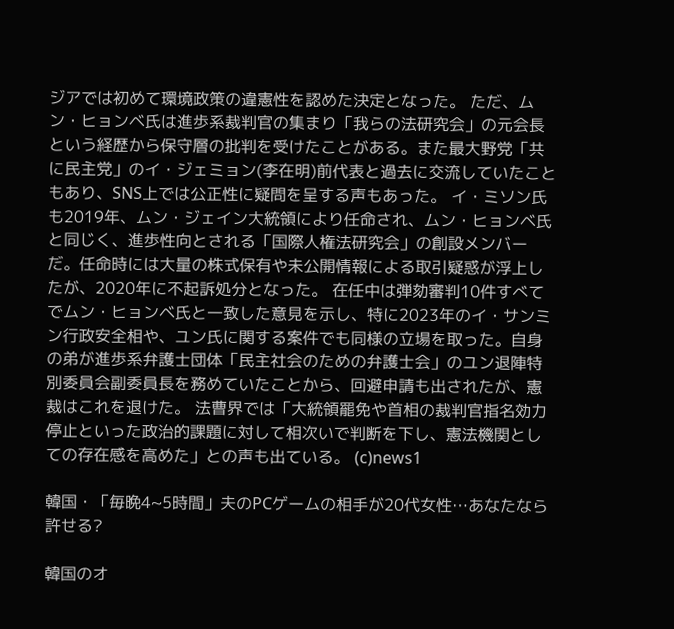ジアでは初めて環境政策の違憲性を認めた決定となった。 ただ、ムン・ヒョンベ氏は進歩系裁判官の集まり「我らの法研究会」の元会長という経歴から保守層の批判を受けたことがある。また最大野党「共に民主党」のイ・ジェミョン(李在明)前代表と過去に交流していたこともあり、SNS上では公正性に疑問を呈する声もあった。 イ・ミソン氏も2019年、ムン・ジェイン大統領により任命され、ムン・ヒョンベ氏と同じく、進歩性向とされる「国際人権法研究会」の創設メンバーだ。任命時には大量の株式保有や未公開情報による取引疑惑が浮上したが、2020年に不起訴処分となった。 在任中は弾劾審判10件すべてでムン・ヒョンベ氏と一致した意見を示し、特に2023年のイ・サンミン行政安全相や、ユン氏に関する案件でも同様の立場を取った。自身の弟が進歩系弁護士団体「民主社会のための弁護士会」のユン退陣特別委員会副委員長を務めていたことから、回避申請も出されたが、憲裁はこれを退けた。 法曹界では「大統領罷免や首相の裁判官指名効力停止といった政治的課題に対して相次いで判断を下し、憲法機関としての存在感を高めた」との声も出ている。 (c)news1

韓国・「毎晩4~5時間」夫のPCゲームの相手が20代女性…あなたなら許せる?

韓国のオ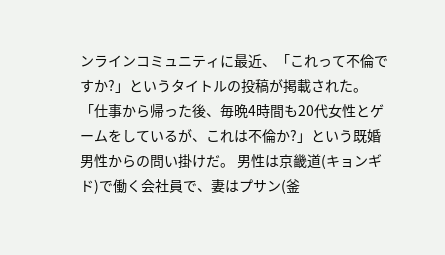ンラインコミュニティに最近、「これって不倫ですか?」というタイトルの投稿が掲載された。「仕事から帰った後、毎晩4時間も20代女性とゲームをしているが、これは不倫か?」という既婚男性からの問い掛けだ。 男性は京畿道(キョンギド)で働く会社員で、妻はプサン(釜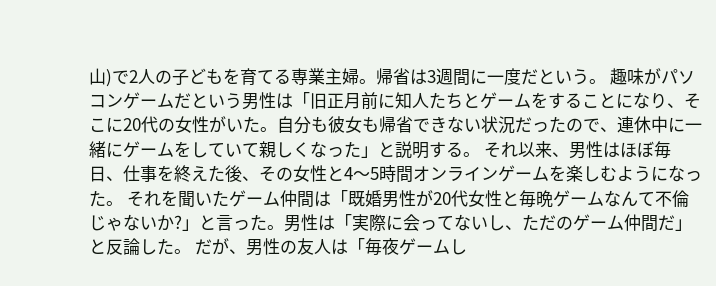山)で2人の子どもを育てる専業主婦。帰省は3週間に一度だという。 趣味がパソコンゲームだという男性は「旧正月前に知人たちとゲームをすることになり、そこに20代の女性がいた。自分も彼女も帰省できない状況だったので、連休中に一緒にゲームをしていて親しくなった」と説明する。 それ以来、男性はほぼ毎日、仕事を終えた後、その女性と4〜5時間オンラインゲームを楽しむようになった。 それを聞いたゲーム仲間は「既婚男性が20代女性と毎晩ゲームなんて不倫じゃないか?」と言った。男性は「実際に会ってないし、ただのゲーム仲間だ」と反論した。 だが、男性の友人は「毎夜ゲームし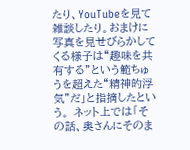たり、YouTubeを見て雑談したり。おまけに写真を見せびらかしてくる様子は“趣味を共有する”という範ちゅうを超えた“精神的浮気”だ」と指摘したという。 ネット上では「その話、奥さんにそのま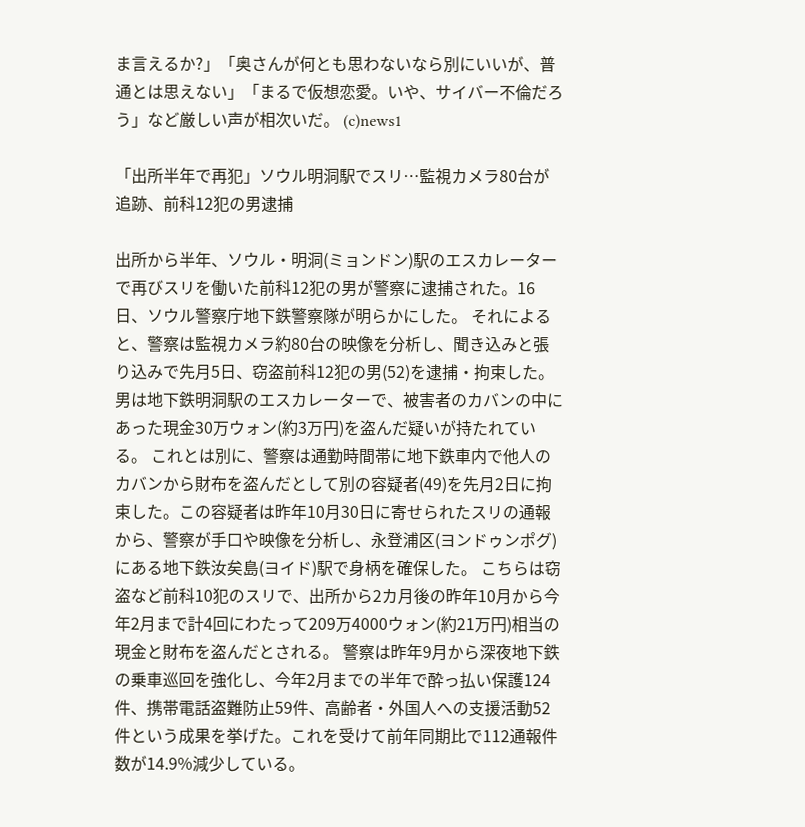ま言えるか?」「奥さんが何とも思わないなら別にいいが、普通とは思えない」「まるで仮想恋愛。いや、サイバー不倫だろう」など厳しい声が相次いだ。 (c)news1

「出所半年で再犯」ソウル明洞駅でスリ…監視カメラ80台が追跡、前科12犯の男逮捕

出所から半年、ソウル・明洞(ミョンドン)駅のエスカレーターで再びスリを働いた前科12犯の男が警察に逮捕された。16日、ソウル警察庁地下鉄警察隊が明らかにした。 それによると、警察は監視カメラ約80台の映像を分析し、聞き込みと張り込みで先月5日、窃盗前科12犯の男(52)を逮捕・拘束した。男は地下鉄明洞駅のエスカレーターで、被害者のカバンの中にあった現金30万ウォン(約3万円)を盗んだ疑いが持たれている。 これとは別に、警察は通勤時間帯に地下鉄車内で他人のカバンから財布を盗んだとして別の容疑者(49)を先月2日に拘束した。この容疑者は昨年10月30日に寄せられたスリの通報から、警察が手口や映像を分析し、永登浦区(ヨンドゥンポグ)にある地下鉄汝矣島(ヨイド)駅で身柄を確保した。 こちらは窃盗など前科10犯のスリで、出所から2カ月後の昨年10月から今年2月まで計4回にわたって209万4000ウォン(約21万円)相当の現金と財布を盗んだとされる。 警察は昨年9月から深夜地下鉄の乗車巡回を強化し、今年2月までの半年で酔っ払い保護124件、携帯電話盗難防止59件、高齢者・外国人への支援活動52件という成果を挙げた。これを受けて前年同期比で112通報件数が14.9%減少している。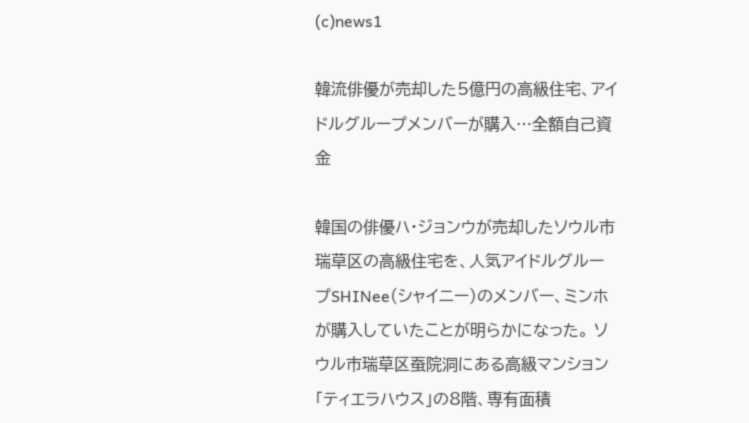(c)news1

韓流俳優が売却した5億円の高級住宅、アイドルグループメンバーが購入…全額自己資金

韓国の俳優ハ・ジョンウが売却したソウル市瑞草区の高級住宅を、人気アイドルグループSHINee(シャイニー)のメンバー、ミンホが購入していたことが明らかになった。 ソウル市瑞草区蚕院洞にある高級マンション「ティエラハウス」の8階、専有面積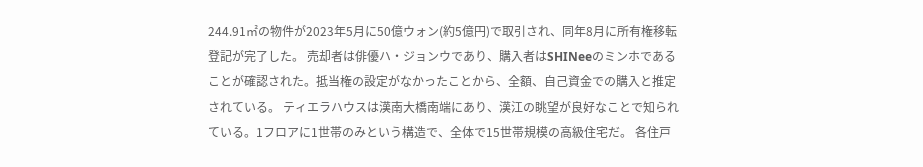244.91㎡の物件が2023年5月に50億ウォン(約5億円)で取引され、同年8月に所有権移転登記が完了した。 売却者は俳優ハ・ジョンウであり、購入者はSHINeeのミンホであることが確認された。抵当権の設定がなかったことから、全額、自己資金での購入と推定されている。 ティエラハウスは漢南大橋南端にあり、漢江の眺望が良好なことで知られている。1フロアに1世帯のみという構造で、全体で15世帯規模の高級住宅だ。 各住戸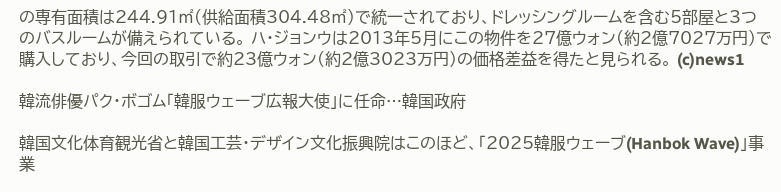の専有面積は244.91㎡(供給面積304.48㎡)で統一されており、ドレッシングルームを含む5部屋と3つのバスルームが備えられている。 ハ・ジョンウは2013年5月にこの物件を27億ウォン(約2億7027万円)で購入しており、今回の取引で約23億ウォン(約2億3023万円)の価格差益を得たと見られる。 (c)news1

韓流俳優パク・ボゴム「韓服ウェーブ広報大使」に任命…韓国政府

韓国文化体育観光省と韓国工芸・デザイン文化振興院はこのほど、「2025韓服ウェーブ(Hanbok Wave)」事業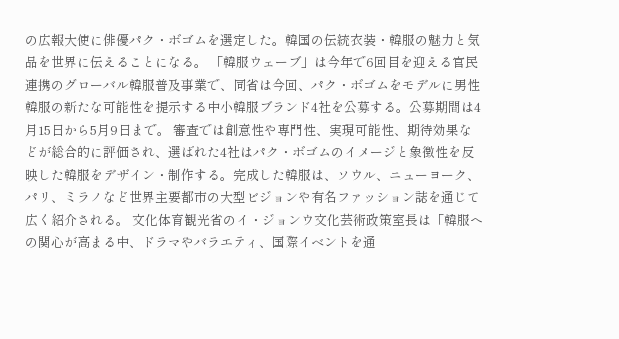の広報大使に俳優パク・ボゴムを選定した。韓国の伝統衣装・韓服の魅力と気品を世界に伝えることになる。 「韓服ウェーブ」は今年で6回目を迎える官民連携のグローバル韓服普及事業で、同省は今回、パク・ボゴムをモデルに男性韓服の新たな可能性を提示する中小韓服ブランド4社を公募する。公募期間は4月15日から5月9日まで。 審査では創意性や専門性、実現可能性、期待効果などが総合的に評価され、選ばれた4社はパク・ボゴムのイメージと象徴性を反映した韓服をデザイン・制作する。完成した韓服は、ソウル、ニューヨーク、パリ、ミラノなど世界主要都市の大型ビジョンや有名ファッション誌を通じて広く紹介される。 文化体育観光省のイ・ジョンウ文化芸術政策室長は「韓服への関心が高まる中、ドラマやバラエティ、国際イベントを通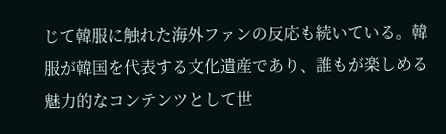じて韓服に触れた海外ファンの反応も続いている。韓服が韓国を代表する文化遺産であり、誰もが楽しめる魅力的なコンテンツとして世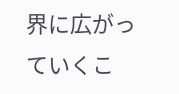界に広がっていくこ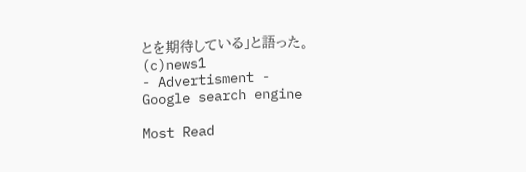とを期待している」と語った。 (c)news1
- Advertisment -
Google search engine

Most Read